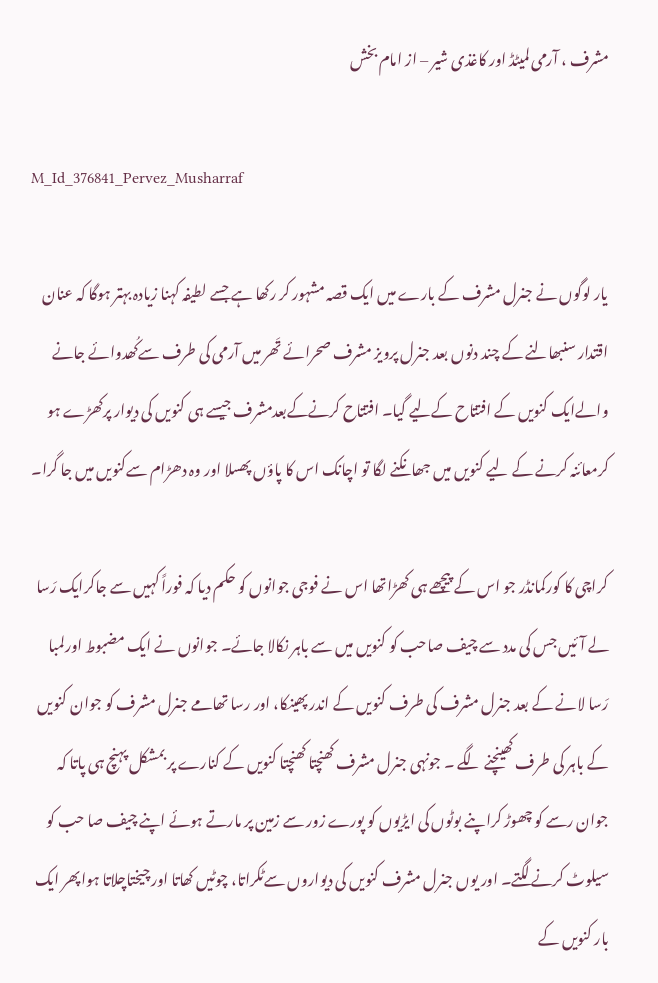مشرف ، آرمی لمیٹڈ اور کاغذی شیر – از امام بخش

M_Id_376841_Pervez_Musharraf

یار لوگوں نے جنرل مشرف کے بارے میں ایک قصہ مشہور کر رکھا ہے جسے لطیفہ کہنا زیادہ بہتر ہوگا کہ عنان اقتدار سنبھالنے کے چند دنوں بعد جنرل پرویز مشرف صحرائے تَھر میں آرمی کی طرف سےکُھدوائے جانے والےایک کنویں کے افتتاح کےلیے گیا۔ افتتاح کرنےکےبعدمشرف جیسے ہی کنويں کی دیوار پرکھڑے ہو کرمعائنہ کرنے کے لیے کنویں میں جھانکنے لگا تو اچانک اس کا پاؤں پھسلا اور وہ دھڑام سےکنویں میں جا گرا۔

کراچی کا کورکمانڈر جو اس کے پیچھے ہی کھڑاتھا اس نے فوجی جوانوں کو حکم دیا کہ فوراً کہیں سے جاکرایک رَسا لے آئیں جس کی مدد سے چیف صاحب کو کنویں میں سے باہر نکالا جائے۔ جوانوں نے ایک مضبوط اورلمبا رَسا لانے کے بعد جنرل مشرف کی طرف کنویں کے اندر پھینکا، اور رسا تھامے جنرل مشرف کو جوان کنویں کے باہر کی طرف کھینچنے لگے ۔ جونہی جنرل مشرف کھنچتا کھنچتا کنویں کے کنارے پر بمشکل پہنچ ہی پاتا کہ جوان رسے کو چھوڑ کراپنے بوٹوں کی ایڑیوں کو پورے زور سے زمین پر مارتے ہوئے اپنے چیف صا حب کو سیلوٹ کرنے لگتے۔ اور یوں جنرل مشرف کنویں کی دیواروں سےٹکراتا، چوٹیں کھاتا اور چیختاچلاتا ہواپھر ایک بار کنویں کے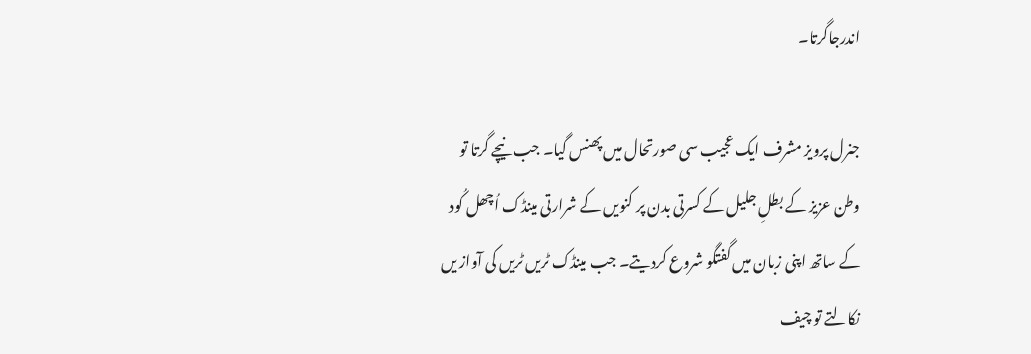اندرجاگرتا۔

جنرل پرویز مشرف ایک عجیب سی صورتحال میں پھنس گیا۔ جب نیچے گرتا تو وطن عزیز کے بطلِ جلیل کے کسرتی بدن پر کنویں کے شرارتی مینڈک اُچھل کُود کے ساتھ اپنی زبان میں گفتگو شروع کردیتے۔ جب مینڈک ٹریں ٹریں کی آواز یں نکالتے تو چیف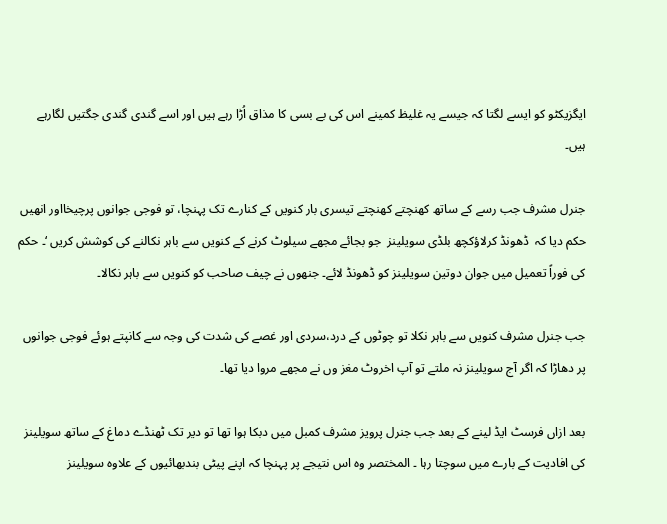ایگزیکٹو کو ایسے لگتا کہ جیسے یہ غلیظ کمینے اس کی بے بسی کا مذاق اُڑا رہے ہیں اور اسے گندی گندی جگتیں لگارہے ہیں۔

جنرل مشرف جب رسے کے ساتھ کھنچتے کھنچتے تیسری بار کنویں کے کنارے تک پہنچا، تو فوجی جوانوں پرچیخااور انھیں حکم دیا کہ  ڈھونڈ کرلاؤکچھ بلڈی سویلینز  جو بجائے مجھے سیلوٹ کرنے کے کنویں سے باہر نکالنے کی کوشش کریں ‘۔ حکم کی فوراً تعمیل میں جوان دوتین سویلینز کو ڈھونڈ لائے۔ جنھوں نے چیف صاحب کو کنویں سے باہر نکالا۔

جب جنرل مشرف کنویں سے باہر نکلا تو چوٹوں کے درد،سردی اور غصے کی شدت کی وجہ سے کانپتے ہوئے فوجی جوانوں پر دھاڑا کہ اگر آج سویلینز نہ ملتے تو آپ اخروٹ مغز وں نے مجھے مروا دیا تھا۔

بعد ازاں فرسٹ ایڈ لینے کے بعد جب جنرل پرویز مشرف کمبل میں دبکا ہوا تھا تو دیر تک ٹھنڈے دماغ کے ساتھ سویلینز کی افادیت کے بارے میں سوچتا رہا ۔ المختصر وہ اس نتیجے پر پہنچا کہ اپنے پیٹی بندبھائیوں کے علاوہ سویلینز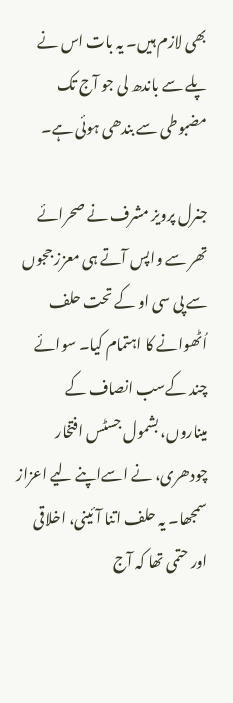بھی لازم ہیں۔ یہ بات اس نے پلے سے باندھ لی جو آج تک مضبوطی سے بندھی ہوئی ہے۔

جنرل پرویز مشرف نے صحرائے تھر سے واپس آتے ہی معزز ججوں سے پی سی او کے تحت حلف اُٹھوانے کا اہتمام کیا۔ سوائے چند کےسب انصاف کے میناروں، بشمول جسٹس افتخار چودھری، نے اسےاپنے لیے اعزاز سمجھا۔ یہ حلف اتنا آئینی، اخلاقی اور حتمی تھا کہ آج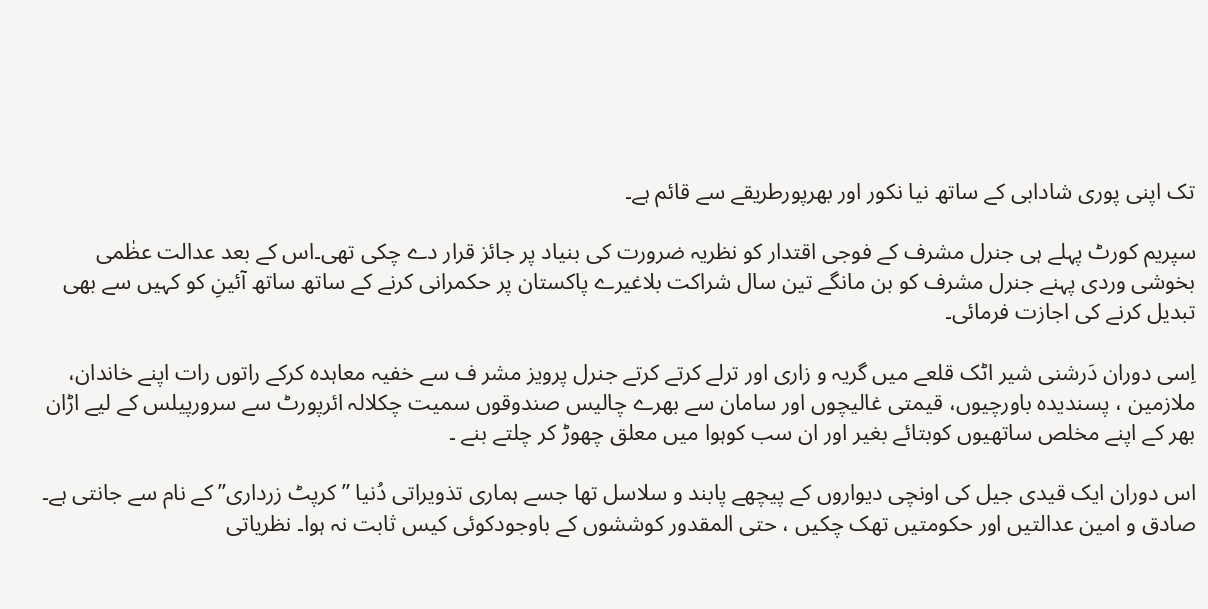تک اپنی پوری شادابی کے ساتھ نیا نکور اور بھرپورطریقے سے قائم ہے۔

سپریم کورٹ پہلے ہی جنرل مشرف کے فوجی اقتدار کو نظریہ ضرورت کی بنیاد پر جائز قرار دے چکی تھی۔اس کے بعد عدالت عظٰمی بخوشی وردی پہنے جنرل مشرف کو بن مانگے تین سال شراکت بلاغیرے پاکستان پر حکمرانی کرنے کے ساتھ ساتھ آئینِ کو کہیں سے بھی تبدیل کرنے کی اجازت فرمائی۔

اِسی دوران دَرشنی شیر اٹک قلعے میں گریہ و زاری اور ترلے کرتے کرتے جنرل پرویز مشر ف سے خفیہ معاہدہ کرکے راتوں رات اپنے خاندان، ملازمین ، پسندیدہ باورچیوں، قیمتی غالیچوں اور سامان سے بھرے چالیس صندوقوں سمیت چکلالہ ائرپورٹ سے سرورپیلس کے لیے اڑان بھر کے اپنے مخلص ساتھیوں کوبتائے بغیر اور ان سب کوہوا میں معلق چھوڑ کر چلتے بنے ۔

اس دوران ایک قیدی جیل کی اونچی دیواروں کے پیچھے پابند و سلاسل تھا جسے ہماری تذویراتی دُنیا ” کرپٹ زرداری” کے نام سے جانتی ہے۔ صادق و امین عدالتیں اور حکومتیں تھک چکیں ، حتی المقدور کوششوں کے باوجودکوئی کیس ثابت نہ ہوا۔ نظریاتی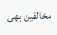مخالفین بھی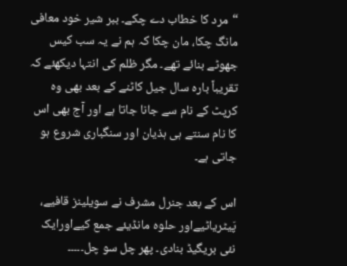“مرد کا خطاب دے چکے۔ ببر شیر خود معافی مانگ چکا، مان چکا کہ ہم نے یہ سب کیس جھوٹے بنائے تھے۔ مگر ظلم کی انتہا دیکھئے کہ تقریباً بارہ سال جیل کاٹنے کے بعد بھی وہ کرپٹ کے نام سے جانا جاتا ہے اور آج بھی اس کا نام سنتے ہی ہذیان اور سنگباری شروع ہو جاتی ہے۔

اس کے بعد جنرل مشرف نے سویلینز قافیے، پَیٹریاٹیےاور حلوہ مانڈیئے جمع کیےاورایک نئی بریگیڈ بنادی۔ پھر چل سو چل۔۔۔۔۔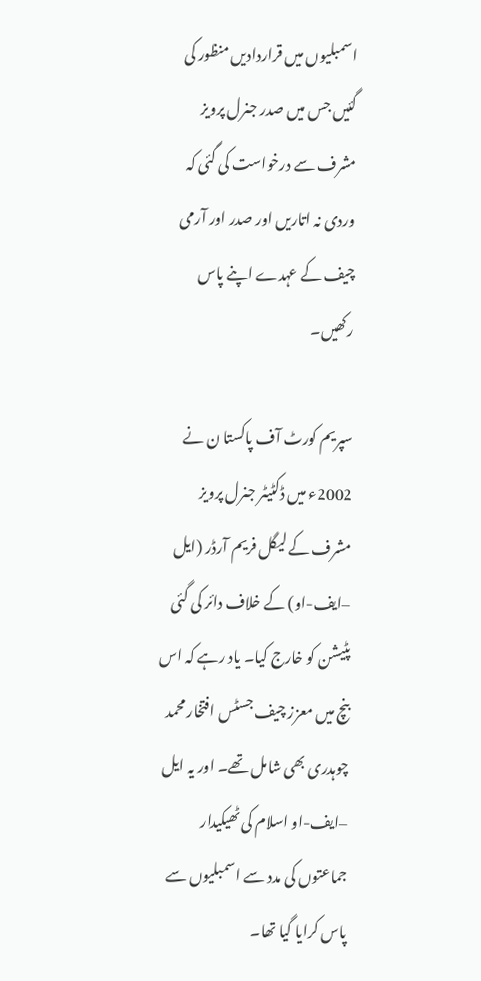اسمبلیوں میں قراردادیں منظور کی گئیں جس میں صدر جنرل پرویز مشرف سے درخواست کی گئی کہ وردی نہ اتاریں اور صدر اور آرمی چیف کے عہدے اپنے پاس رکھیں۔

سپریم کورٹ آف پاکستا ن نے 2002ء میں ڈکٹیٹر جنرل پرویز مشرف کے لیگل فریم آرڈر (ایل –ایف-او) کے خلاف دائر کی گئی پٹیشن کو خارج کیا۔ یاد رہے کہ اس بنچ میں معزز چیف جسٹس افتخار محمد چوہدری بھی شامل تھے۔ اور یہ ایل –ایف-او اسلام کی ٹھیکیدار جماعتوں کی مدد سے اسمبلیوں سے پاس کرایا گیا تھا۔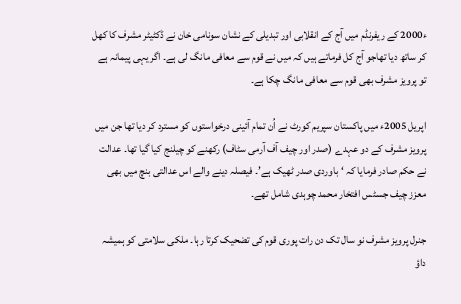ء2000 کے ریفرنڈم میں آج کے انقلابی اور تبدیلی کے نشان سونامی خان نے ڈکٹیٹر مشرف کا کھل کر ساتھ دیا تھاجو آج کل فرماتے ہیں کہ میں نے قوم سے معافی مانگ لی ہے۔ اگر یہی پیمانہ ہے تو پرویز مشرف بھی قوم سے معافی مانگ چکا ہے۔

اپریل 2005ء میں پاکستان سپریم کورٹ نے اُن تمام آئینی درخواستوں کو مسترد کر دیا تھا جن میں پرویز مشرف کے دو عہدے (صدر اور چیف آف آرمی سٹاف) رکھنے کو چیلنج کیا گیا تھا۔ عدالت نے حکم صادر فرمایا کہ ‘باوردی صدر ٹھیک ہے’۔ فیصلہ دینے والے اس عدالتی بنچ میں بھی معزز چیف جسٹس افتخار محمد چوہدی شامل تھے۔

جنرل پرویز مشرف نو سال تک دن رات پوری قوم کی تضحیک کرتا رہا۔ ملکی سلامتی کو ہمیشہ داؤ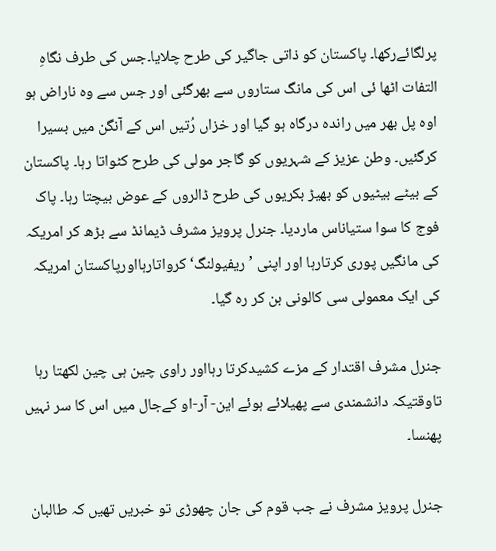پرلگائےرکھا۔ پاکستان کو ذاتی جاگیر کی طرح چلایا۔جس کی طرف نگاہِ التفات اٹھا ئی اس کی مانگ ستاروں سے بھرگئی اور جس سے وہ ناراض ہو اوہ پل بھر میں راندہ درگاہ ہو گیا اور خزاں رُتیں اس کے آنگن میں بسیرا کرگئیں۔ وطن عزیز کے شہریوں کو گاجر مولی کی طرح کٹواتا رہا۔ پاکستان کے بیٹے بیٹیوں کو بھیڑ بکریوں کی طرح ڈالروں کے عوض بیچتا رہا۔ پاک فوج کا سوا ستیاناس ماردیا۔ جنرل پرویز مشرف ڈیمانڈ سے بڑھ کر امریکہ کی مانگیں پوری کرتارہا اور اپنی ’ریفیولنگ‘ کرواتارہااورپاکستان امریکہ کی ایک معمولی سی کالونی بن کر رہ گیا۔

جنرل مشرف اقتدار کے مزے کشیدکرتا رہااور راوی چین ہی چین لکھتا رہا تاوقتیکہ دانشمندی سے پھیلائے ہوئے این- آر-او کےجال میں اس کا سر نہیں پھنسا۔

جنرل پرویز مشرف نے جب قوم کی جان چھوڑی تو خبریں تھیں کہ طالبان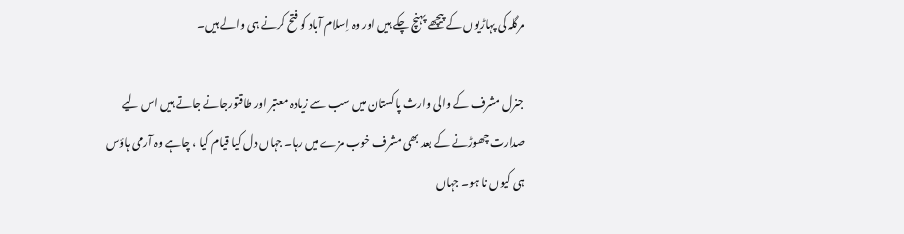مرگلہ کی پہاڑیوں کے پیچھے پہنچ چکے ہیں اور وہ اِسلام آباد کو فتح کرنے ہی والے ہیں۔

جنرل مشرف کے والی وارث پاکستان میں سب سے زیادہ معتبر اور طاقتورجانے جاتے ہیں اس لیے صدارت چھوڑنے کے بعد بھی مشرف خوب مزے میں رہا۔ جہاں دل کیا قیام کیا ، چاہے وہ آرمی ہاؤس ہی کیوں نا ہو۔ جہاں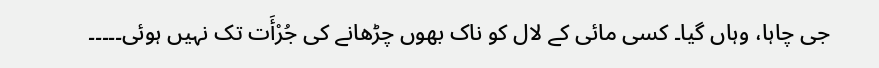جی چاہا، وہاں گیا۔ کسی مائی کے لال کو ناک بھوں چڑھانے کی جُرْأَت تک نہیں ہوئی۔۔۔۔۔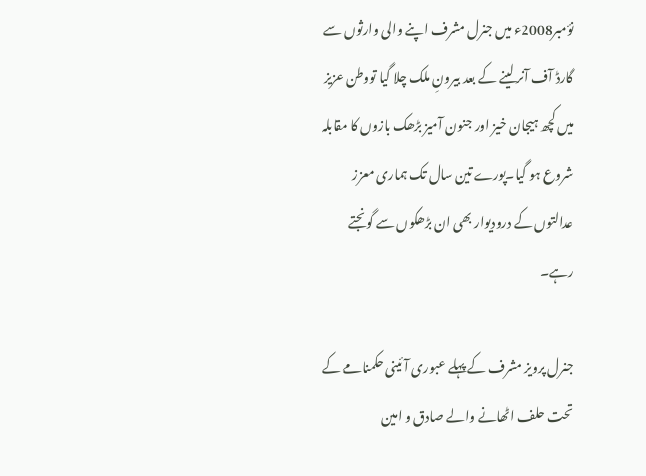نؤمبر2008ء میں جنرل مشرف اپنے والی وارثوں سے گارڈ آف آنر لینے کے بعد بیرونِ ملک چلا گیا تووطن عزیز میں کچھ ہیجان خیز اور جنون آمیز بڑھک بازوں کا مقابلہ شروع ہو گیا۔پورے تین سال تک ہماری معزز عدالتوں کے درودیوار بھی ان بڑھکوں سے گونجتے رہے۔

جنرل پرویز مشرف کے پہلے عبوری آئینی حکمنامے کے تحت حلف اٹھانے والے صادق و امین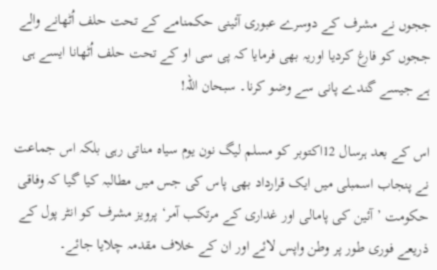ججوں نے مشرف کے دوسرے عبوری آئینی حکمنامے کے تحت حلف اُٹھانے والے ججوں کو فارغ کردیا اوریہ بھی فرمایا کہ پی سی او کے تحت حلف اُٹھانا ایسے ہی ہے جیسے گندے پانی سے وضو کرنا۔ سبحان اللہ!

اس کے بعد ہرسال 12اکتوبر کو مسلم لیگ نون یوم سیاہ مناتی رہی بلکہ اس جماعت نے پنجاب اسمبلی میں ایک قرارداد بھی پاس کی جس میں مطالبہ کیا گیا کہ وفاقی حکومت ’آئین کی پامالی اور غداری کے مرتکب آمر‘ پرویز مشرف کو انٹر پول کے ذریعے فوری طور پر وطن واپس لائے اور ان کے خلاف مقدمہ چلایا جائے۔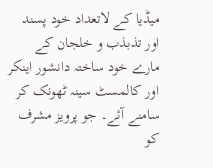میڈیا کے لاتعداد خود پسند اور تذبذب و خلجان کے مارے خود ساختہ دانشور اینکر اور کالمسٹ سینہ ٹھونک کر سامنے آئے۔ جو پرویز مشرف کو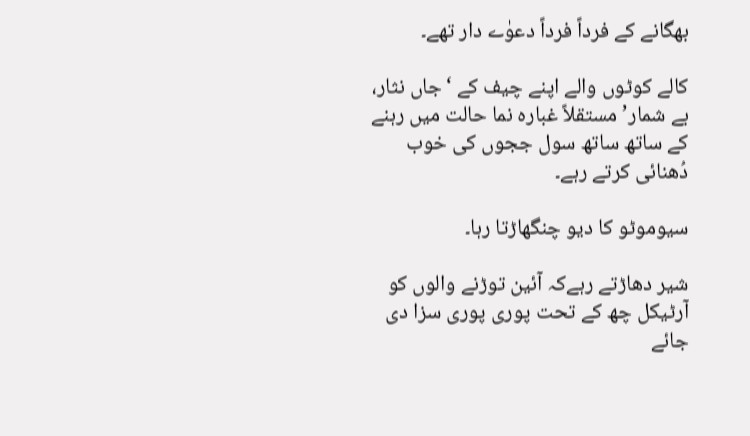بھگانے کے فرداً فرداً دعوٰے دار تھے۔

کالے کوٹوں والے اپنے چیف کے ‘جاں نثار، بے شمار’ مستقلاً غبارہ نما حالت میں رہنے کے ساتھ ساتھ سول ججوں کی خوب دُھنائی کرتے رہے۔

سیوموٹو کا دیو چنگھاڑتا رہا۔

شیر دھاڑتے رہےکہ آئین توڑنے والوں کو آرٹیکل چھ کے تحت پوری پوری سزا دی جائے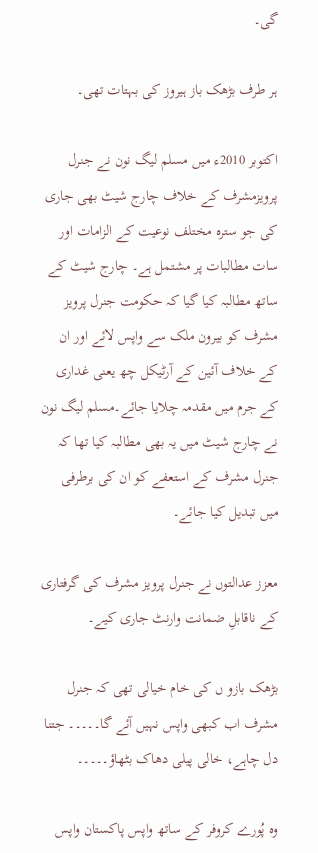گی۔

ہر طرف بڑھک باز ہیروز کی بہتات تھی۔

اکتوبر 2010ء میں مسلم لیگ نون نے جنرل پرویزمشرف کے خلاف چارج شیٹ بھی جاری کی جو سترہ مختلف نوعیت کے الزامات اور سات مطالبات پر مشتمل ہے۔ چارج شیٹ کے ساتھ مطالبہ کیا گیا کہ حکومت جنرل پرویز مشرف کو بیرون ملک سے واپس لائے اور ان کے خلاف آئین کے آرٹیکل چھ یعنی غداری کے جرم میں مقدمہ چلایا جائے۔مسلم لیگ نون نے چارج شیٹ میں یہ بھی مطالبہ کیا تھا کہ جنرل مشرف کے استعفے کو ان کی برطرفی میں تبدیل کیا جائے۔

معزز عدالتوں نے جنرل پرویز مشرف کی گرفتاری کے ناقابلِ ضمانت وارنٹ جاری کیے۔

بڑھک بازو ں کی خام خیالی تھی کہ جنرل مشرف اب کبھی واپس نہیں آئے گا۔۔۔۔۔ جتنا دل چاہے، خالی پیلی دھاک بٹھاؤ۔۔۔۔۔

وہ پُورے کروفر کے ساتھ واپس پاکستان واپس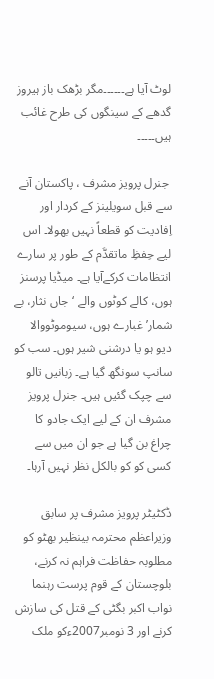لوٹ آیا ہے۔۔۔۔۔۔مگر بڑھک باز ہیروز گدھے کے سینگوں کی طرح غائب ہیں۔۔۔۔۔

 جنرل پرویز مشرف ، پاکستان آنے سے قبل سویلینز کے کردار اور اِفادیت کو قطعاً نہیں بھولا۔ اس لیے حِفظِ ماتقدَّم کے طور پر سارے انتظامات کرکےآیا ہے۔ میڈیا پرسنز ہوں، کالے کوٹوں والے ‘جاں نثار، بے شمار’ غبارے ہوں، سیوموٹووالا دیو ہو یا درشنی شیر ہوں۔ سب کو سانپ سونگھ گیا ہے۔ زبانیں تالو سے چپک گئیں ہیں۔ جنرل پرویز مشرف ان کے لیے ایک جادو کا چراغ بن گیا ہے جو ان میں سے کسی کو کو بالکل نظر نہیں آرہا۔

ڈکٹیٹر پرویز مشرف پر سابق وزیراعظم محترمہ بینظیر بھٹو کو مطلوبہ حفاظت فراہم نہ کرنے، بلوچستان کے قوم پرست رہنما نواب اکبر بگٹی کے قتل کی سازش کرنے اور 3 نومبر2007ءکو ملک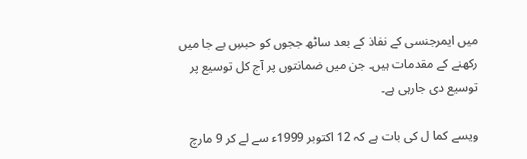میں ایمرجنسی کے نفاذ کے بعد ساٹھ ججوں کو حبسِ بے جا میں رکھنے کے مقدمات ہیں۔ جن میں ضمانتوں پر آج کل توسیع پر توسیع دی جارہی ہے۔

ویسے کما ل کی بات ہے کہ 12 اکتوبر 1999ء سے لے کر 9 مارچ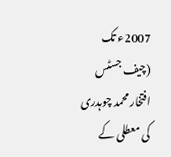2007ء تک (چیف جسٹس افتخار محمد چوہدری کی معطلی کے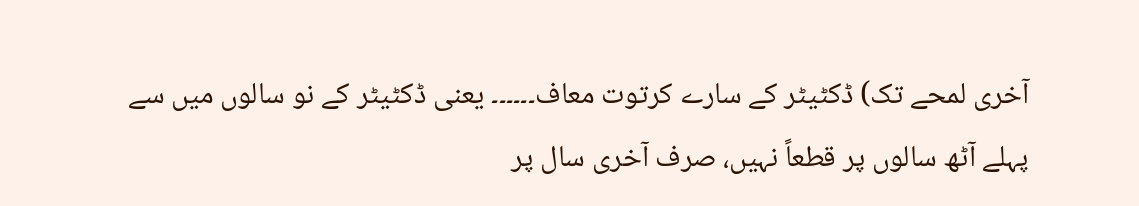آخری لمحے تک) ڈکٹیٹر کے سارے کرتوت معاف۔۔۔۔۔۔ یعنی ڈکٹیٹر کے نو سالوں میں سے پہلے آٹھ سالوں پر قطعاً نہیں، صرف آخری سال پر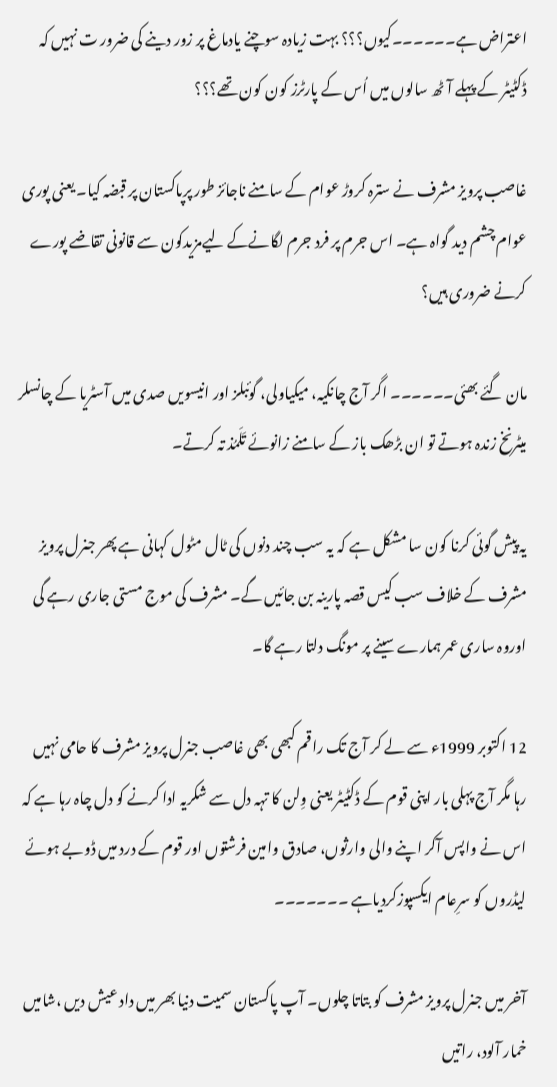اعتراض ہے۔۔۔۔۔۔کیوں؟؟؟ بہت زیادہ سوچنے یادماغ پر زور دینے کی ضرور ت نہیں کہ ڈکٹیٹر کے پہلے آٹھ سالوں میں اُس کے پارٹرز کون کون تھے؟؟؟

غاصب پرویز مشرف نے سترہ کروڑ عوام کے سامنے ناجائز طور پرپاکستان پر قبضہ کیا۔ یعنی پوری عوام چشم دید گواہ ہے۔ اس جرم پر فرد جرم لگانےکے لیےمزیدکون سے قانونی تقاضے پورے کرنے ضروری ہیں؟

مان گئے بھئی۔۔۔۔۔۔ اگر آج چانکیہ، میکیاولی، گوئبلز اور انیسویں صدی میں آسٹریا کے چانسلر میٹرنخ زندہ ہوتے تو ان بڑھک باز کے سامنے زانوئے تَلَمُذ تہ کرتے۔

یہ پیش گوئی کرنا کون سا مشکل ہے کہ یہ سب چند دنوں کی ٹال مٹول کہانی ہے پھر جنرل پرویز مشرف کے خلاف سب کیس قصہ پارینہ بن جائیں گے۔ مشرف کی موج مستی جاری رہے گی اوروہ ساری عمر ہمارے سینے پر مونگ دلتا رہے گا۔

12 اکتوبر 1999ء سے لے کر آج تک راقم کبھی بھی غاصب جنرل پرویز مشرف کا حامی نہیں رہا مگر آج پہلی بار اپنی قوم کے ڈکٹیٹر یعنی وِلن کا تہہ دل سے شکریہ ادا کرنے کو دل چاہ رہا ہے کہ اس نے واپس آکر اپنے والی وارثوں، صادق وامین فرشتوں اور قوم کے درد میں ڈوبے ہوئے لیڈروں کو سرِعام ایکسپوزکردیاہے ۔۔۔۔۔۔۔

آخر میں جنرل پرویز مشرف کو بتاتا چلوں۔ آپ پاکستان سمیت دنیا بھر میں داد عیش دیں ،شامیں خمار آلود، راتیں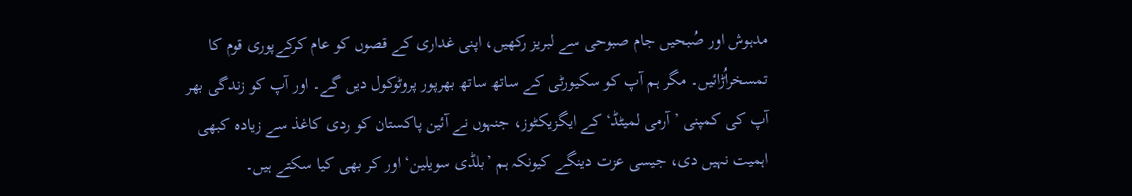مدہوش اور صُبحیں جام صبوحی سے لبریز رکھیں، اپنی غداری کے قصوں کو عام کرکےپوری قوم کا تمسخراُڑائیں۔ مگر ہم آپ کو سکیورٹی کے ساتھ ساتھ بھرپور پروٹوکول دیں گے۔ اور آپ کو زندگی بھر آپ کی کمپنی ’آرمی لمیٹڈ‘ کے ایگزیکٹوز، جنہوں نے آئین پاکستان کو ردی کاغذ سے زیادہ کبھی اہمیت نہیں دی، جیسی عزت دینگے کیونکہ ہم ’بلڈی سویلین‘ اور کر بھی کیا سکتے ہیں۔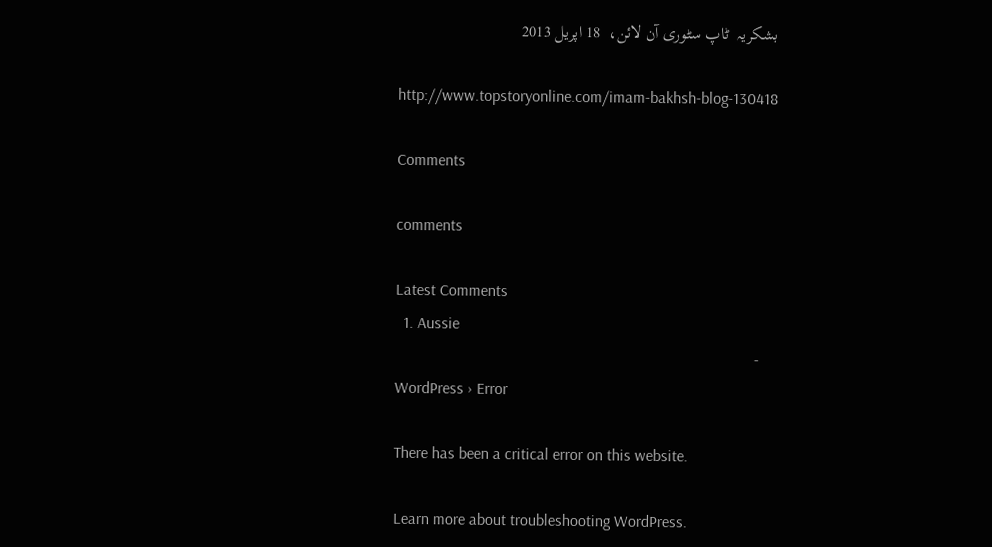بشکریہ  ٹاپ سٹوری آن لائن،  18 اپریل 2013

http://www.topstoryonline.com/imam-bakhsh-blog-130418

Comments

comments

Latest Comments
  1. Aussie
    -
WordPress › Error

There has been a critical error on this website.

Learn more about troubleshooting WordPress.